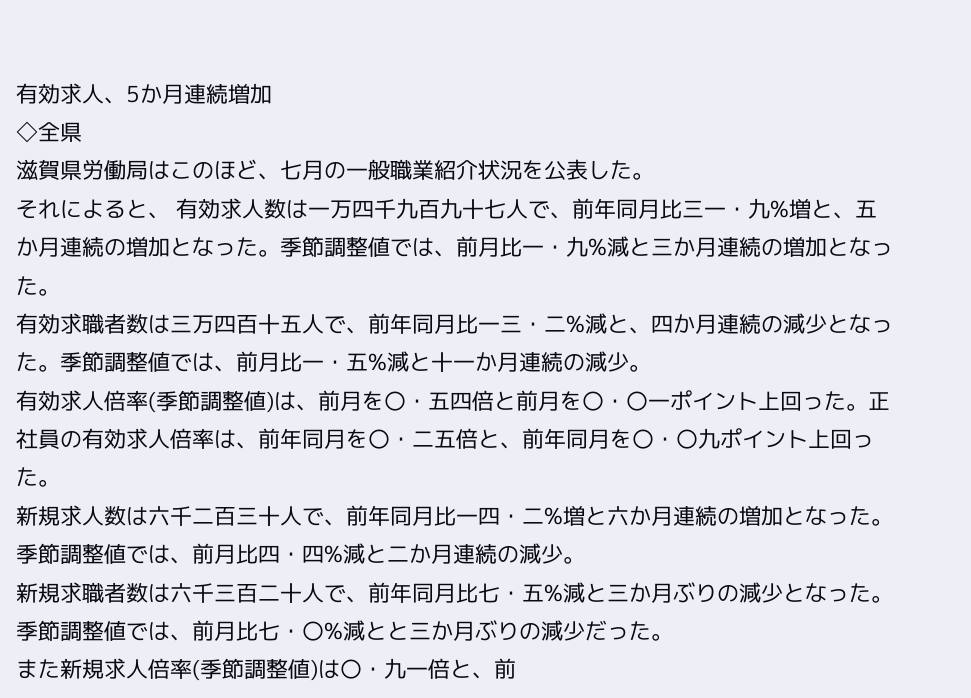有効求人、5か月連続増加
◇全県
滋賀県労働局はこのほど、七月の一般職業紹介状況を公表した。
それによると、 有効求人数は一万四千九百九十七人で、前年同月比三一・九%増と、五か月連続の増加となった。季節調整値では、前月比一・九%減と三か月連続の増加となった。
有効求職者数は三万四百十五人で、前年同月比一三・二%減と、四か月連続の減少となった。季節調整値では、前月比一・五%減と十一か月連続の減少。
有効求人倍率(季節調整値)は、前月を〇・五四倍と前月を〇・〇一ポイント上回った。正社員の有効求人倍率は、前年同月を〇・二五倍と、前年同月を〇・〇九ポイント上回った。
新規求人数は六千二百三十人で、前年同月比一四・二%増と六か月連続の増加となった。季節調整値では、前月比四・四%減と二か月連続の減少。
新規求職者数は六千三百二十人で、前年同月比七・五%減と三か月ぶりの減少となった。季節調整値では、前月比七・〇%減とと三か月ぶりの減少だった。
また新規求人倍率(季節調整値)は〇・九一倍と、前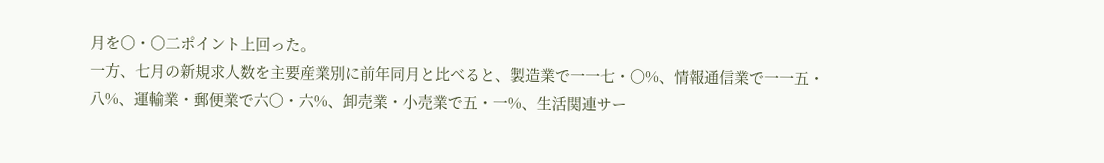月を〇・〇二ポイント上回った。
一方、七月の新規求人数を主要産業別に前年同月と比べると、製造業で一一七・〇%、情報通信業で一一五・八%、運輸業・郵便業で六〇・六%、卸売業・小売業で五・一%、生活関連サー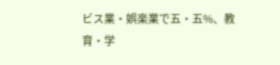ビス業・娯楽業で五・五%、教育・学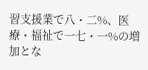習支援業で八・二%、医療・福祉で一七・一%の増加とな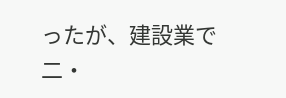ったが、建設業で二・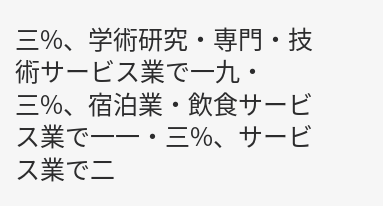三%、学術研究・専門・技術サービス業で一九・三%、宿泊業・飲食サービス業で一一・三%、サービス業で二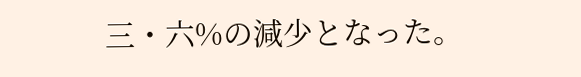三・六%の減少となった。